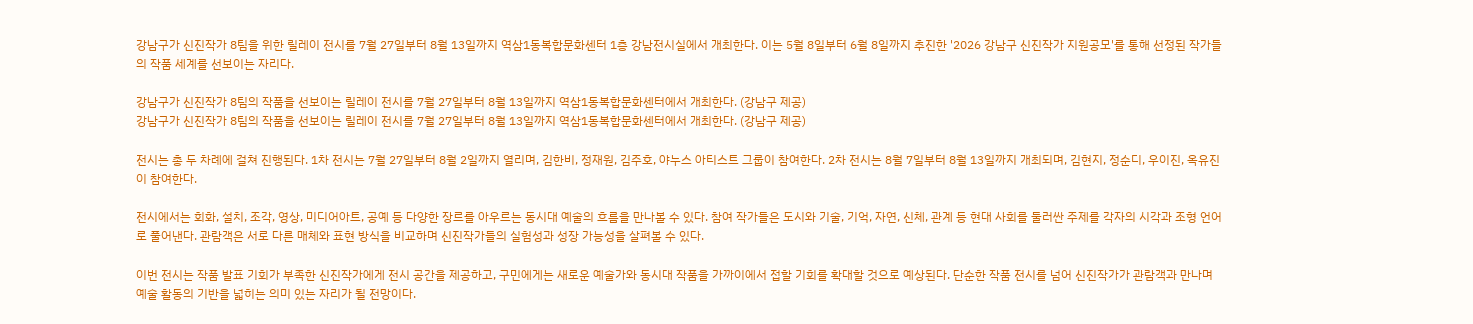강남구가 신진작가 8팀을 위한 릴레이 전시를 7월 27일부터 8월 13일까지 역삼1동복합문화센터 1층 강남전시실에서 개최한다. 이는 5월 8일부터 6월 8일까지 추진한 '2026 강남구 신진작가 지원공모'를 통해 선정된 작가들의 작품 세계를 선보이는 자리다.

강남구가 신진작가 8팀의 작품을 선보이는 릴레이 전시를 7월 27일부터 8월 13일까지 역삼1동복합문화센터에서 개최한다. (강남구 제공)
강남구가 신진작가 8팀의 작품을 선보이는 릴레이 전시를 7월 27일부터 8월 13일까지 역삼1동복합문화센터에서 개최한다. (강남구 제공)

전시는 총 두 차례에 걸쳐 진행된다. 1차 전시는 7월 27일부터 8월 2일까지 열리며, 김한비, 정재원, 김주호, 야누스 아티스트 그룹이 참여한다. 2차 전시는 8월 7일부터 8월 13일까지 개최되며, 김현지, 정순디, 우이진, 옥유진이 참여한다.

전시에서는 회화, 설치, 조각, 영상, 미디어아트, 공예 등 다양한 장르를 아우르는 동시대 예술의 흐름을 만나볼 수 있다. 참여 작가들은 도시와 기술, 기억, 자연, 신체, 관계 등 현대 사회를 둘러싼 주제를 각자의 시각과 조형 언어로 풀어낸다. 관람객은 서로 다른 매체와 표현 방식을 비교하며 신진작가들의 실험성과 성장 가능성을 살펴볼 수 있다.

이번 전시는 작품 발표 기회가 부족한 신진작가에게 전시 공간을 제공하고, 구민에게는 새로운 예술가와 동시대 작품을 가까이에서 접할 기회를 확대할 것으로 예상된다. 단순한 작품 전시를 넘어 신진작가가 관람객과 만나며 예술 활동의 기반을 넓히는 의미 있는 자리가 될 전망이다.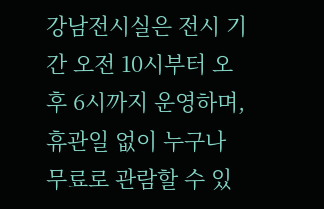강남전시실은 전시 기간 오전 10시부터 오후 6시까지 운영하며, 휴관일 없이 누구나 무료로 관람할 수 있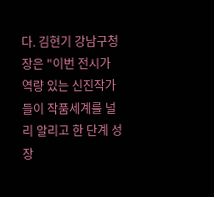다. 김현기 강남구청장은 "이번 전시가 역량 있는 신진작가들이 작품세계를 널리 알리고 한 단계 성장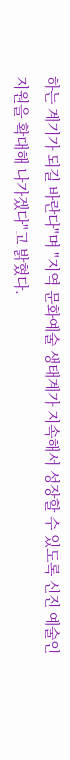하는 계기가 되길 바란다"며 "지역 문화예술 생태계가 지속해서 성장할 수 있도록 신진 예술인 지원을 확대해 나가겠다"고 밝혔다.